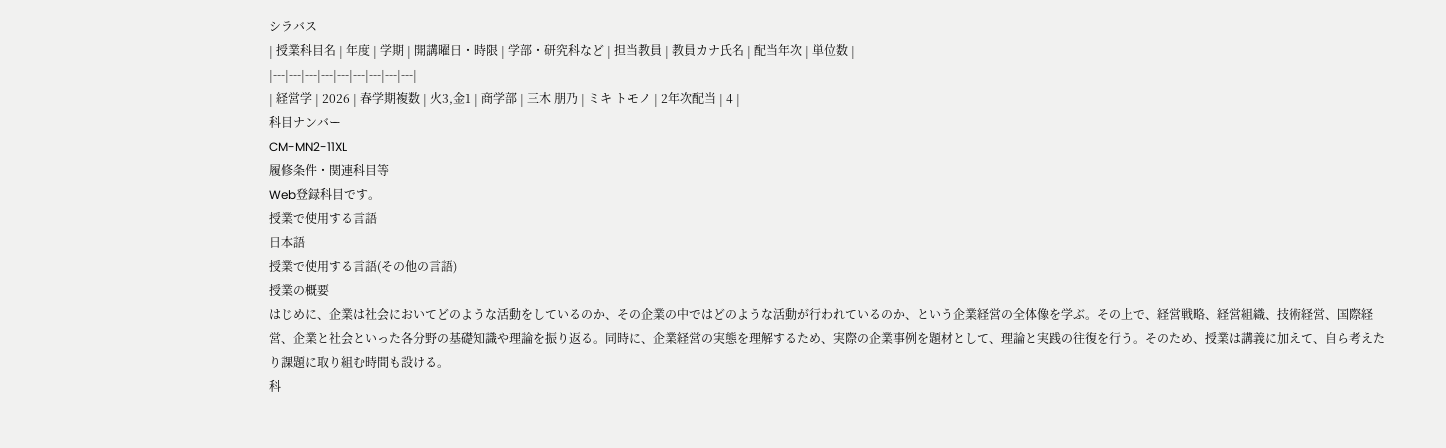シラバス
| 授業科目名 | 年度 | 学期 | 開講曜日・時限 | 学部・研究科など | 担当教員 | 教員カナ氏名 | 配当年次 | 単位数 |
|---|---|---|---|---|---|---|---|---|
| 経営学 | 2026 | 春学期複数 | 火3,金1 | 商学部 | 三木 朋乃 | ミキ トモノ | 2年次配当 | 4 |
科目ナンバー
CM-MN2-11XL
履修条件・関連科目等
Web登録科目です。
授業で使用する言語
日本語
授業で使用する言語(その他の言語)
授業の概要
はじめに、企業は社会においてどのような活動をしているのか、その企業の中ではどのような活動が行われているのか、という企業経営の全体像を学ぶ。その上で、経営戦略、経営組織、技術経営、国際経営、企業と社会といった各分野の基礎知識や理論を振り返る。同時に、企業経営の実態を理解するため、実際の企業事例を題材として、理論と実践の往復を行う。そのため、授業は講義に加えて、自ら考えたり課題に取り組む時間も設ける。
科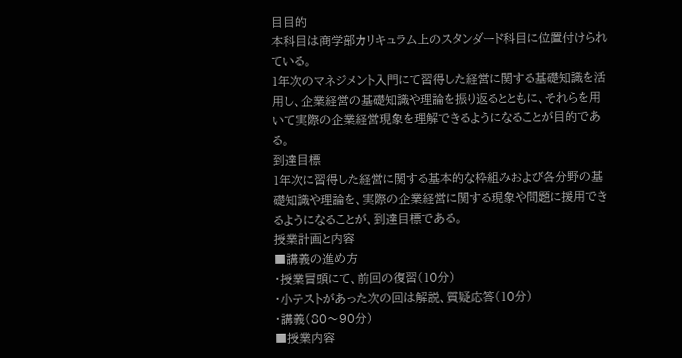目目的
本科目は商学部カリキュラム上のスタンダード科目に位置付けられている。
1年次のマネジメント入門にて習得した経営に関する基礎知識を活用し、企業経営の基礎知識や理論を振り返るとともに、それらを用いて実際の企業経営現象を理解できるようになることが目的である。
到達目標
1年次に習得した経営に関する基本的な枠組みおよび各分野の基礎知識や理論を、実際の企業経営に関する現象や問題に援用できるようになることが、到達目標である。
授業計画と内容
■講義の進め方
・授業冒頭にて、前回の復習(10分)
・小テストがあった次の回は解説、質疑応答(10分)
・講義(80〜90分)
■授業内容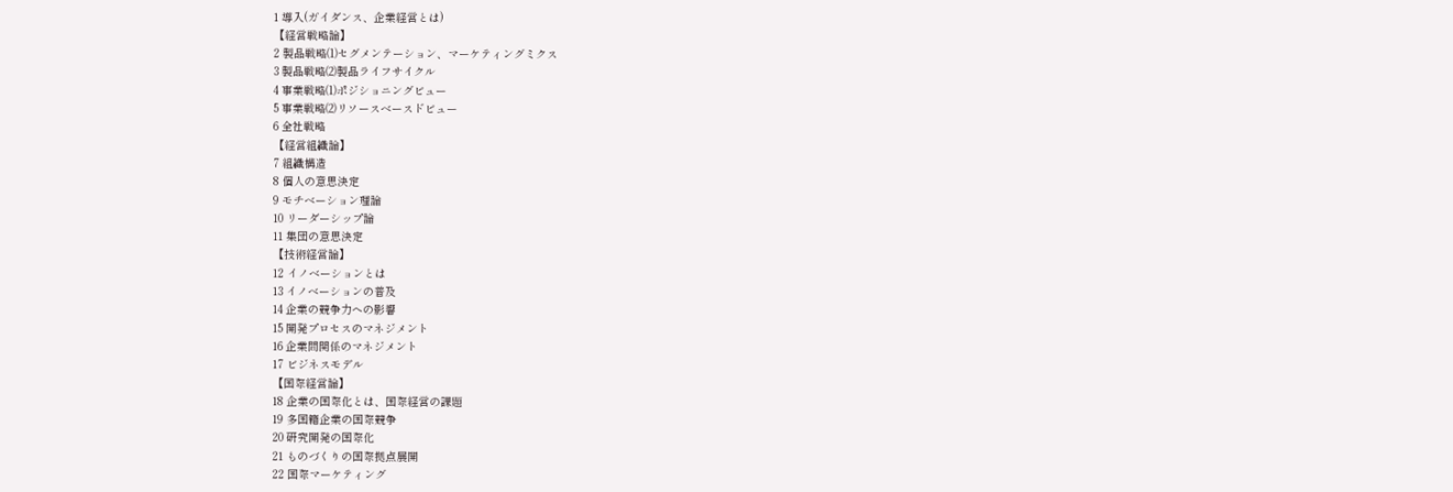1 導入(ガイダンス、企業経営とは)
【経営戦略論】
2 製品戦略⑴セグメンテーション、マーケティングミクス
3 製品戦略⑵製品ライフサイクル
4 事業戦略⑴ポジショニングビュー
5 事業戦略⑵リソースベースドビュー
6 全社戦略
【経営組織論】
7 組織構造
8 個人の意思決定
9 モチベーション理論
10 リーダーシップ論
11 集団の意思決定
【技術経営論】
12 イノベーションとは
13 イノベーションの普及
14 企業の競争力への影響
15 開発プロセスのマネジメント
16 企業間関係のマネジメント
17 ビジネスモデル
【国際経営論】
18 企業の国際化とは、国際経営の課題
19 多国籍企業の国際競争
20 研究開発の国際化
21 ものづくりの国際拠点展開
22 国際マーケティング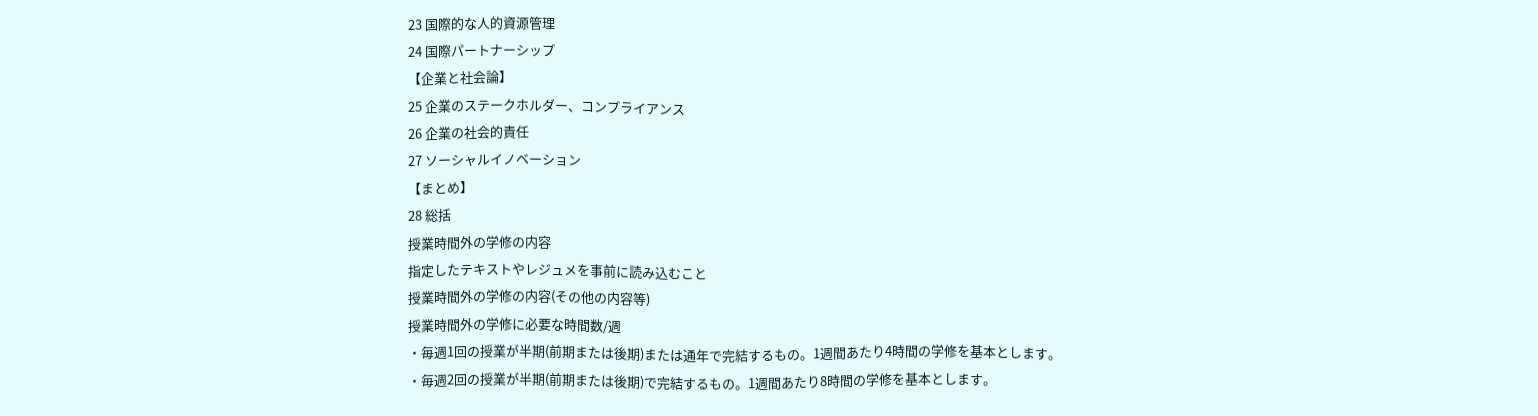23 国際的な人的資源管理
24 国際パートナーシップ
【企業と社会論】
25 企業のステークホルダー、コンプライアンス
26 企業の社会的責任
27 ソーシャルイノベーション
【まとめ】
28 総括
授業時間外の学修の内容
指定したテキストやレジュメを事前に読み込むこと
授業時間外の学修の内容(その他の内容等)
授業時間外の学修に必要な時間数/週
・毎週1回の授業が半期(前期または後期)または通年で完結するもの。1週間あたり4時間の学修を基本とします。
・毎週2回の授業が半期(前期または後期)で完結するもの。1週間あたり8時間の学修を基本とします。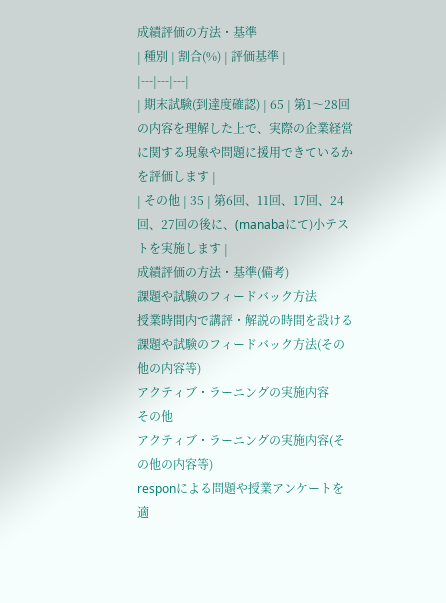成績評価の方法・基準
| 種別 | 割合(%) | 評価基準 |
|---|---|---|
| 期末試験(到達度確認) | 65 | 第1〜28回の内容を理解した上で、実際の企業経営に関する現象や問題に援用できているかを評価します |
| その他 | 35 | 第6回、11回、17回、24回、27回の後に、(manabaにて)小テストを実施します |
成績評価の方法・基準(備考)
課題や試験のフィードバック方法
授業時間内で講評・解説の時間を設ける
課題や試験のフィードバック方法(その他の内容等)
アクティブ・ラーニングの実施内容
その他
アクティブ・ラーニングの実施内容(その他の内容等)
responによる問題や授業アンケートを適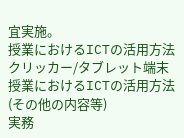宜実施。
授業におけるICTの活用方法
クリッカー/タブレット端末
授業におけるICTの活用方法(その他の内容等)
実務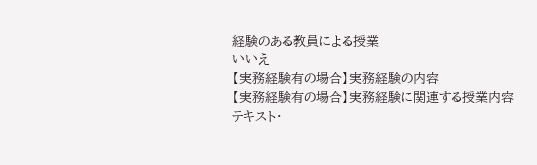経験のある教員による授業
いいえ
【実務経験有の場合】実務経験の内容
【実務経験有の場合】実務経験に関連する授業内容
テキスト・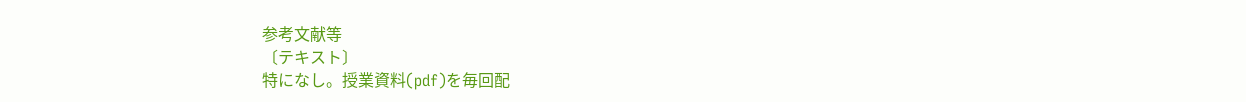参考文献等
〔テキスト〕
特になし。授業資料(pdf)を毎回配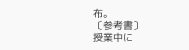布。
〔参考書〕
授業中に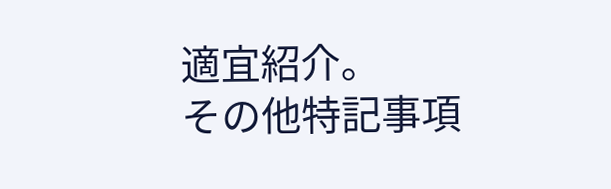適宜紹介。
その他特記事項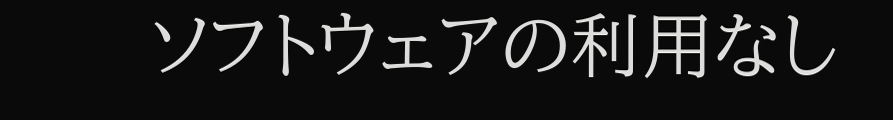ソフトウェアの利用なし